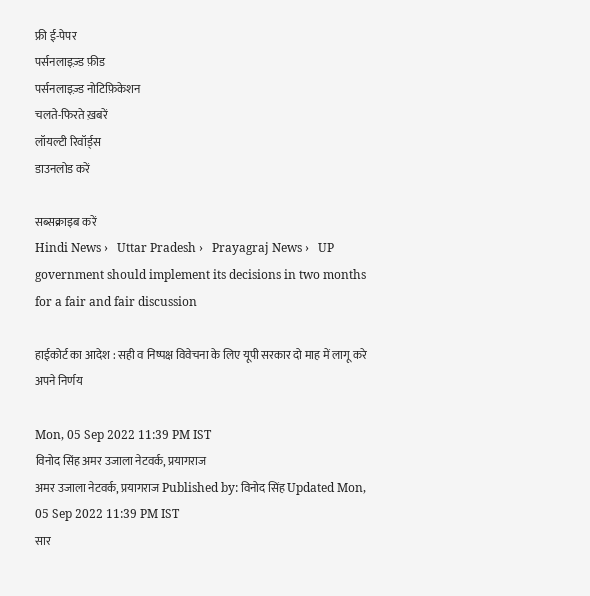फ्री ई-पेपर
पर्सनलाइज़्ड फ़ीड
पर्सनलाइज़्ड नोटिफ़िकेशन
चलते-फिरते ख़बरें
लॉयल्टी रिवॉर्ड्स
डाउनलोड करें

सब्सक्राइब करें
Hindi News ›   Uttar Pradesh ›   Prayagraj News ›   UP government should implement its decisions in two months for a fair and fair discussion

हाईकोर्ट का आदेश : सही व निष्पक्ष विवेचना के लिए यूपी सरकार दो माह में लागू करे अपने निर्णय

Mon, 05 Sep 2022 11:39 PM IST
विनोद सिंह अमर उजाला नेटवर्क, प्रयागराज
अमर उजाला नेटवर्क, प्रयागराज Published by: विनोद सिंह Updated Mon, 05 Sep 2022 11:39 PM IST
सार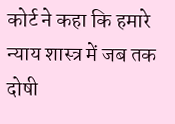कोर्ट ने कहा कि हमारे न्याय शास्त्र में जब तक दोषी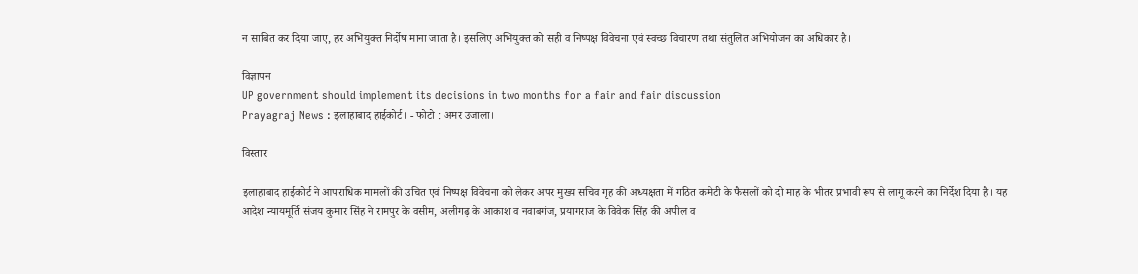न साबित कर दिया जाए, हर अभियुक्त निर्दोष माना जाता है। इसलिए अभियुक्त को सही व निष्पक्ष विवेचना एवं स्वच्छ विचारण तथा संतुलित अभियोजन का अधिकार है।

विज्ञापन
UP government should implement its decisions in two months for a fair and fair discussion
Prayagraj News : इलाहाबाद हाईकोर्ट। - फोटो : अमर उजाला।

विस्तार

इलाहाबाद हाईकोर्ट ने आपराधिक मामलों की उचित एवं निष्पक्ष विवेचना को लेकर अपर मुख्य सचिव गृह की अध्यक्षता में गठित कमेटी के फैसलों को दो माह के भीतर प्रभावी रूप से लागू करने का निर्देश दिया है। यह आदेश न्यायमूर्ति संजय कुमार सिंह ने रामपुर के वसीम, अलीगढ़ के आकाश व नवाबगंज, प्रयागराज के विवेक सिंह की अपील व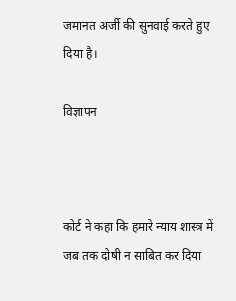जमानत अर्जी की सुनवाई करते हुए दिया है।

विज्ञापन



कोर्ट ने कहा कि हमारे न्याय शास्त्र में जब तक दोषी न साबित कर दिया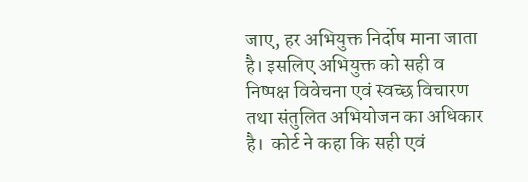जाए, हर अभियुक्त निर्दोष माना जाता है। इसलिए अभियुक्त को सही व निष्पक्ष विवेचना एवं स्वच्छ विचारण तथा संतुलित अभियोजन का अधिकार है।  कोर्ट ने कहा कि सही एवं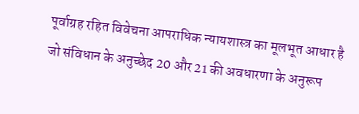पूर्वाग्रह रहित विवेचना आपराधिक न्यायशास्त्र का मूलभूत आधार है जो संविधान के अनुच्छेद 20 और 21 की अवधारणा के अनुरूप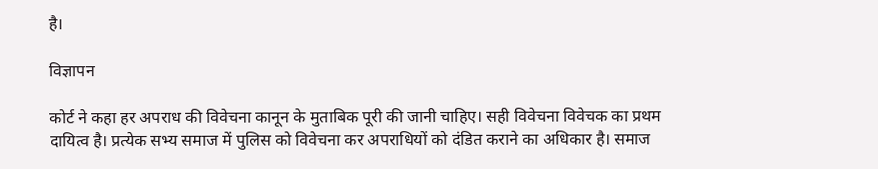है।

विज्ञापन

कोर्ट ने कहा हर अपराध की विवेचना कानून के मुताबिक पूरी की जानी चाहिए। सही विवेचना विवेचक का प्रथम दायित्व है। प्रत्येक सभ्य समाज में पुलिस को विवेचना कर अपराधियों को दंडित कराने का अधिकार है। समाज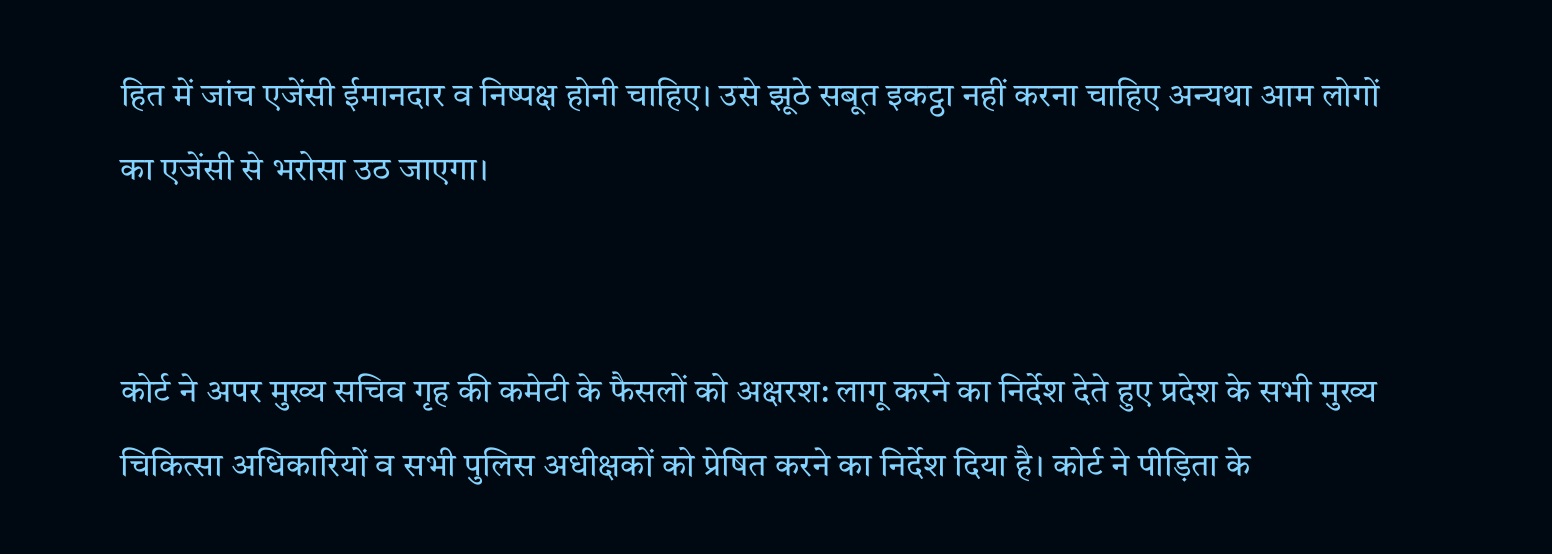हित में जांच एजेंसी ईमानदार व निष्पक्ष होनी चाहिए। उसे झूठे सबूत इकट्ठा नहीं करना चाहिए अन्यथा आम लोगों का एजेंसी से भरोसा उठ जाएगा।


कोर्ट ने अपर मुख्य सचिव गृह की कमेटी के फैसलों को अक्षरश: लागू करने का निर्देश देते हुए प्रदेश के सभी मुख्य चिकित्सा अधिकारियों व सभी पुलिस अधीक्षकों को प्रेषित करने का निर्देश दिया है। कोर्ट ने पीड़िता के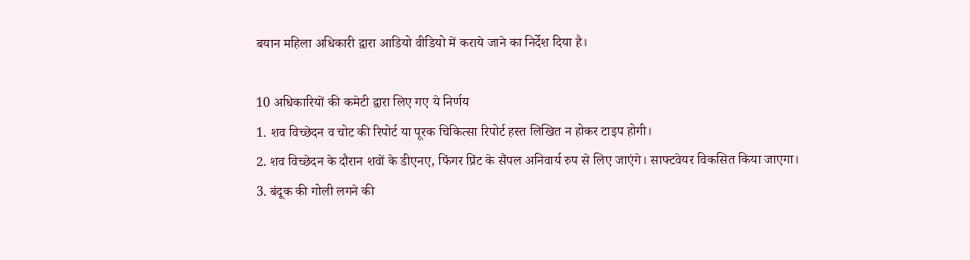बयान महिला अधिकारी द्वारा आडियो वीडियो में कराये जाने का निर्देश दिया है।

10 अधिकारियों की कमेटी द्वारा लिए गए ये निर्णय
1. शव विच्छेदन व चोट की रिपोर्ट या पूरक चिकित्सा रिपोर्ट हस्त लिखित न होकर टाइप होगी।
2. शव विच्छेदन के दौरान शवों के डीएनए, फिंगर प्रिंट के सैंपल अनिवार्य रुप से लिए जाएंगे। साफ्टवेयर विकसित किया जाएगा।
3. बंदूक की गोली लगने की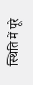स्थिति में पूरे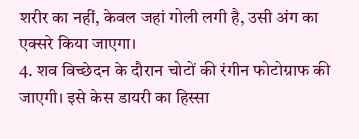शरीर का नहीं, केवल जहां गोली लगी है, उसी अंग का एक्सरे किया जाएगा।
4. शव विच्छेदन के दौरान चोटों की रंगीन फोटोग्राफ की जाएगी। इसे केस डायरी का हिस्सा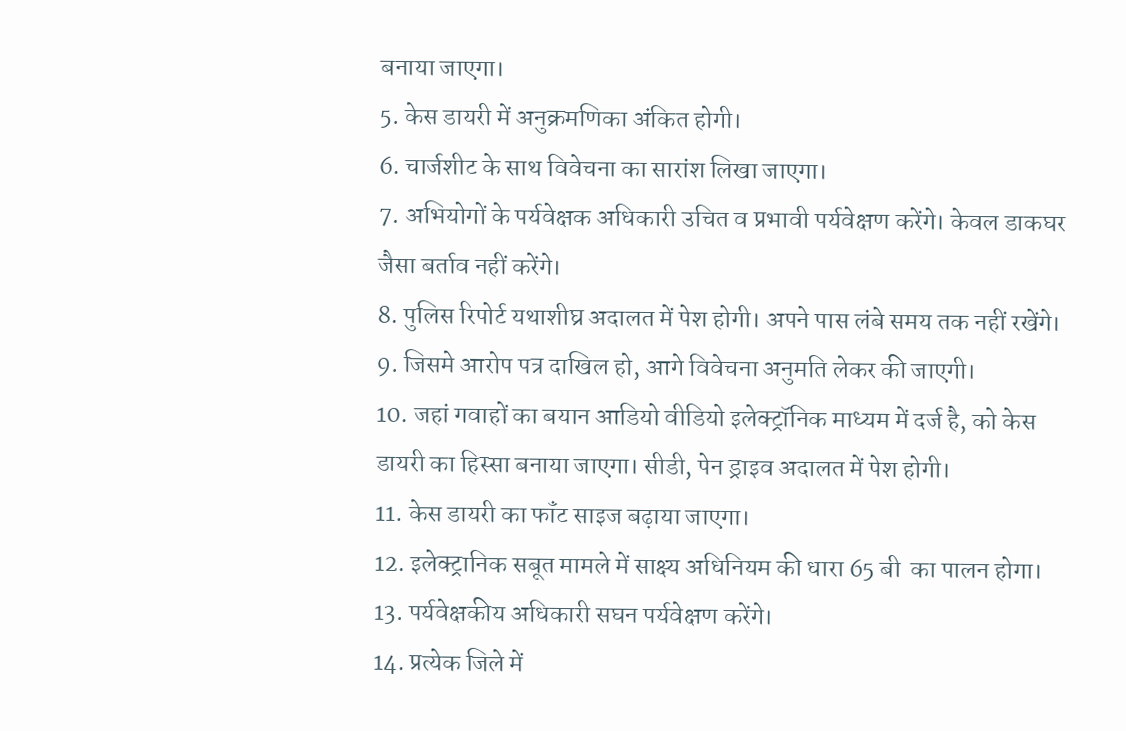बनाया जाएगा।
5. केस डायरी में अनुक्रमणिका अंकित होगी।
6. चार्जशीट के साथ विवेचना का सारांश लिखा जाएगा।
7. अभियोगों के पर्यवेक्षक अधिकारी उचित व प्रभावी पर्यवेक्षण करेंगे। केवल डाकघर जैसा बर्ताव नहीं करेंगे।
8. पुलिस रिपोर्ट यथाशीघ्र अदालत में पेश होगी। अपने पास लंबे समय तक नहीं रखेंगे।
9. जिसमे आरोप पत्र दाखिल हो, आगे विवेचना अनुमति लेकर की जाएगी।
10. जहां गवाहों का बयान आडियो वीडियो इलेक्ट्रॉनिक माध्यम में दर्ज है, को केस डायरी का हिस्सा बनाया जाएगा। सीडी, पेन ड्राइव अदालत में पेश होगी।
11. केस डायरी का फॉंट साइज बढ़ाया जाएगा।
12. इलेक्ट्रानिक सबूत मामले में साक्ष्य अधिनियम की धारा 65 बी  का पालन होगा।
13. पर्यवेक्षकीय अधिकारी सघन पर्यवेक्षण करेंगे।
14. प्रत्येक जिले में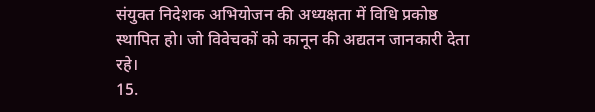संयुक्त निदेशक अभियोजन की अध्यक्षता में विधि प्रकोष्ठ स्थापित हो। जो विवेचकों को कानून की अद्यतन जानकारी देता रहे।
15.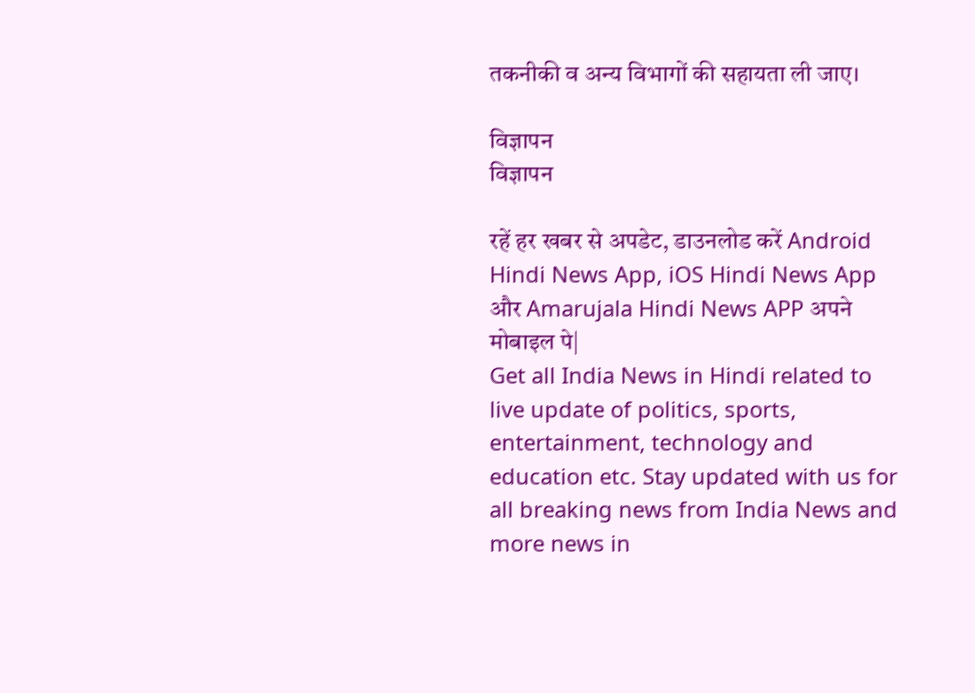तकनीकी व अन्य विभागों की सहायता ली जाए।

विज्ञापन
विज्ञापन

रहें हर खबर से अपडेट, डाउनलोड करें Android Hindi News App, iOS Hindi News App और Amarujala Hindi News APP अपने मोबाइल पे|
Get all India News in Hindi related to live update of politics, sports, entertainment, technology and education etc. Stay updated with us for all breaking news from India News and more news in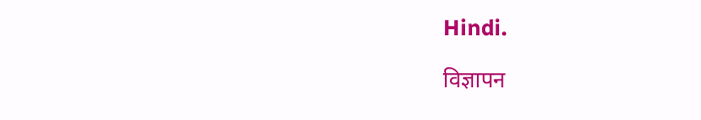Hindi.

विज्ञापन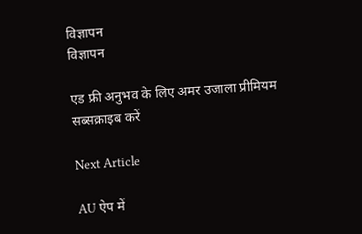विज्ञापन
विज्ञापन

एड फ्री अनुभव के लिए अमर उजाला प्रीमियम सब्सक्राइब करें

Next Article

AU ऐप में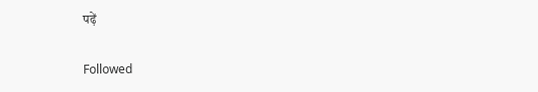पढ़ें

Followed